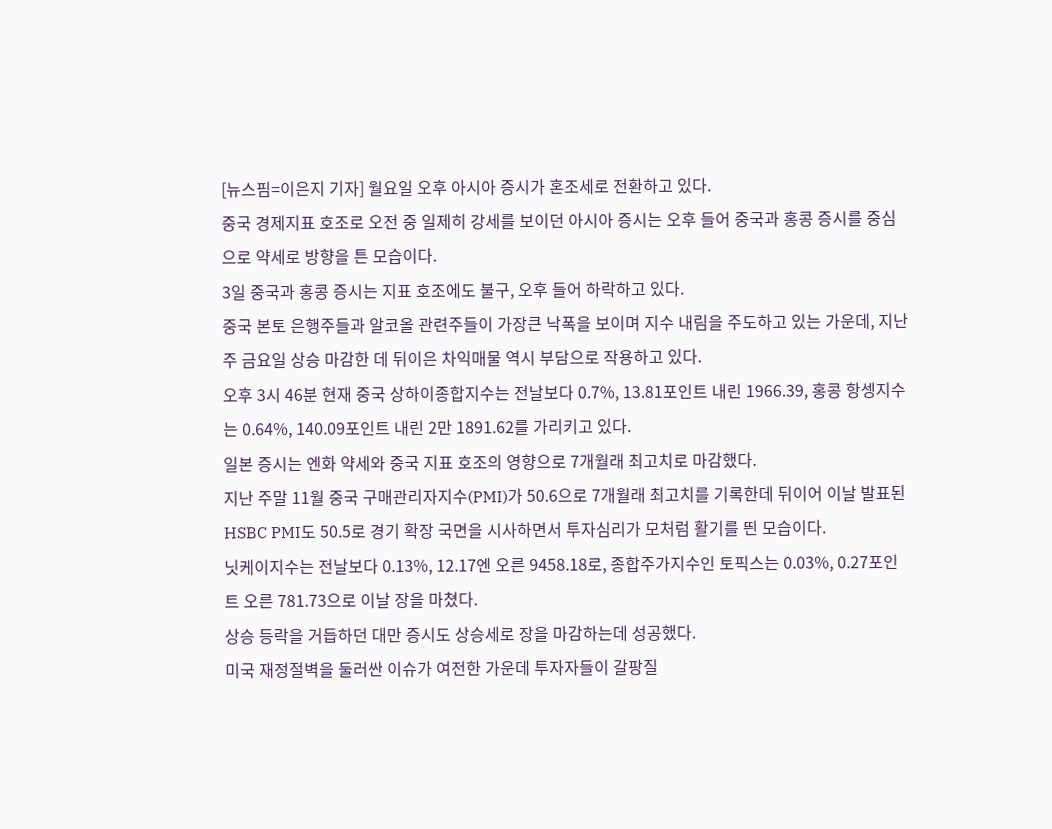[뉴스핌=이은지 기자] 월요일 오후 아시아 증시가 혼조세로 전환하고 있다.
중국 경제지표 호조로 오전 중 일제히 강세를 보이던 아시아 증시는 오후 들어 중국과 홍콩 증시를 중심으로 약세로 방향을 튼 모습이다.
3일 중국과 홍콩 증시는 지표 호조에도 불구, 오후 들어 하락하고 있다.
중국 본토 은행주들과 알코올 관련주들이 가장큰 낙폭을 보이며 지수 내림을 주도하고 있는 가운데, 지난주 금요일 상승 마감한 데 뒤이은 차익매물 역시 부담으로 작용하고 있다.
오후 3시 46분 현재 중국 상하이종합지수는 전날보다 0.7%, 13.81포인트 내린 1966.39, 홍콩 항셍지수는 0.64%, 140.09포인트 내린 2만 1891.62를 가리키고 있다.
일본 증시는 엔화 약세와 중국 지표 호조의 영향으로 7개월래 최고치로 마감했다.
지난 주말 11월 중국 구매관리자지수(PMI)가 50.6으로 7개월래 최고치를 기록한데 뒤이어 이날 발표된 HSBC PMI도 50.5로 경기 확장 국면을 시사하면서 투자심리가 모처럼 활기를 띈 모습이다.
닛케이지수는 전날보다 0.13%, 12.17엔 오른 9458.18로, 종합주가지수인 토픽스는 0.03%, 0.27포인트 오른 781.73으로 이날 장을 마쳤다.
상승 등락을 거듭하던 대만 증시도 상승세로 장을 마감하는데 성공했다.
미국 재정절벽을 둘러싼 이슈가 여전한 가운데 투자자들이 갈팡질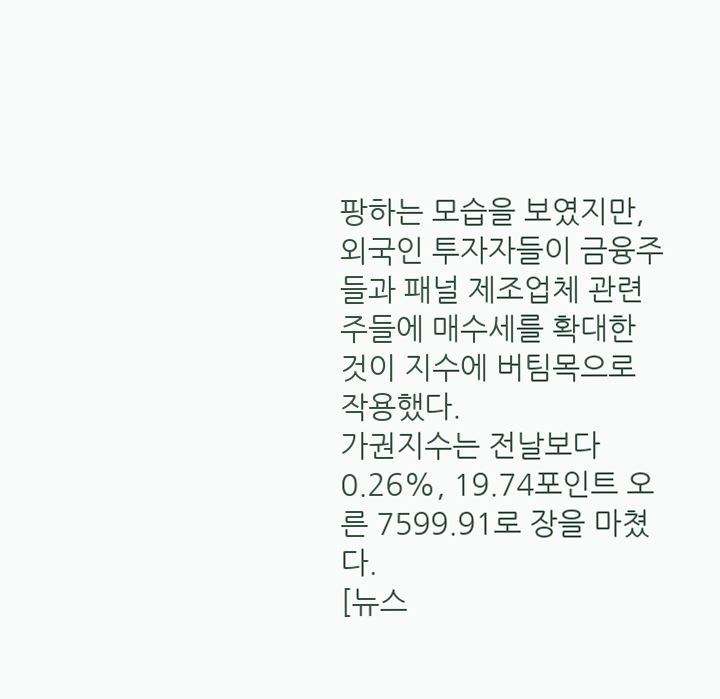팡하는 모습을 보였지만, 외국인 투자자들이 금융주들과 패널 제조업체 관련주들에 매수세를 확대한 것이 지수에 버팀목으로 작용했다.
가권지수는 전날보다 0.26%, 19.74포인트 오른 7599.91로 장을 마쳤다.
[뉴스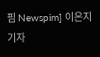핌 Newspim] 이은지 기자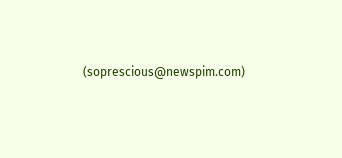(soprescious@newspim.com)